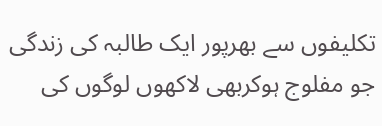تکلیفوں سے بھرپور ایک طالبہ کی زندگی جو مفلوج ہوکربھی لاکھوں لوگوں کی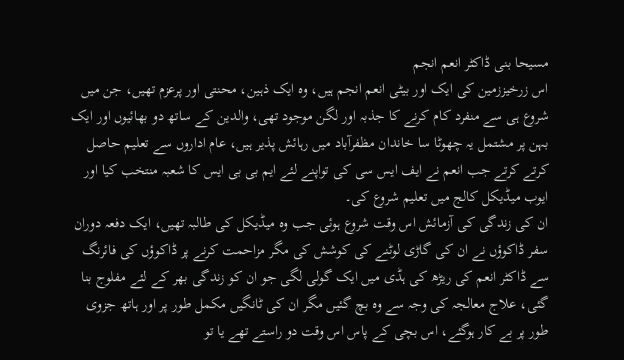مسیحا بنی ڈاکٹر انعم انجم
اس زرخیززمین کی ایک اور بیٹی انعم انجم ہیں، وہ ایک ذہین، محنتی اور پرعزم تھیں، جن میں شروع ہی سے منفرد کام کرنے کا جذبہ اور لگن موجود تھی، والدین کے ساتھ دو بھائیوں اور ایک بہن پر مشتمل یہ چھوٹا سا خاندان مظفرآباد میں رہائش پذیر ہیں، عام اداروں سے تعلیم حاصل کرتے کرتے جب انعم نے ایف ایس سی کی تواپنے لئے ایم بی بی ایس کا شعبہ منتخب کیا اور ایوب میڈیکل کالج میں تعلیم شروع کی۔
ان کی زندگی کی آزمائش اس وقت شروع ہوئی جب وہ میڈیکل کی طالبہ تھیں، ایک دفعہ دوران سفر ڈاکوؤں نے ان کی گاڑی لوٹنے کی کوشش کی مگر مزاحمت کرنے پر ڈاکوؤں کی فائرنگ سے ڈاکٹر انعم کی ریڑھ کی ہڈی میں ایک گولی لگی جو ان کو زندگی بھر کے لئے مفلوج بنا گئی، علاج معالجہ کی وجہ سے وہ بچ گئیں مگر ان کی ٹانگیں مکمل طور پر اور ہاتھ جزوی طور پر بے کار ہوگئے، اس بچی کے پاس اس وقت دو راستے تھے یا تو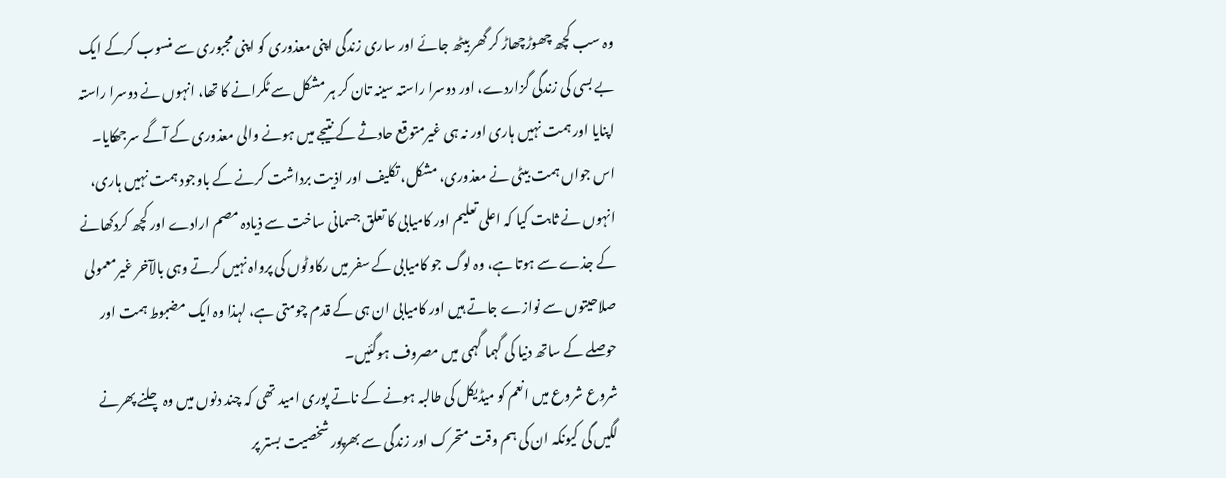وہ سب کچھ چھوڑچھاڑ کر گھر بیٹھ جائے اور ساری زندگی اپنی معذوری کو اپنی مجبوری سے منسوب کرکے ایک بے بسی کی زندگی گزاردے، اور دوسرا راستہ سینہ تان کر ہر مشکل سے ٹکرانے کا تھا، انہوں نے دوسرا راستہ اپنایا اور ہمت نہیں ہاری اور نہ ہی غیرمتوقع حادثے کے نتیجے میں ہونے والی معذوری کے آگے سرجھکایا۔
اس جواں ہمت بیٹی نے معذوری، مشکل، تکلیف اور اذیت برداشت کرنے کے باوجود ہمت نہیں ہاری، انہوں نے ثابت کیا کہ اعلی تعلیم اور کامیابی کا تعلق جسمانی ساخت سے ذیادہ مصم ارادے اور کچھ کردکھانے کے جذے سے ہوتا ہے، وہ لوگ جو کامیابی کے سفر میں رکاوٹوں کی پرواہ نہیں کرتے وہی بالآخر غیرمعمولی صلاحیتوں سے نوازے جاتے ہیں اور کامیابی ان ہی کے قدم چومتی ہے، لہذا وہ ایک مضبوط ہمت اور حوصلے کے ساتھ دنیا کی گہما گہمی میں مصروف ہوگئیں۔
شروع شروع میں انعم کو میڈیکل کی طالبہ ہونے کے ناتے پوری امید تھی کہ چند دنوں میں وہ چلنے پھرنے لگیں گی کیونکہ ان کی ہم وقت متحرک اور زندگی سے بھرپور شخصیت بستر پر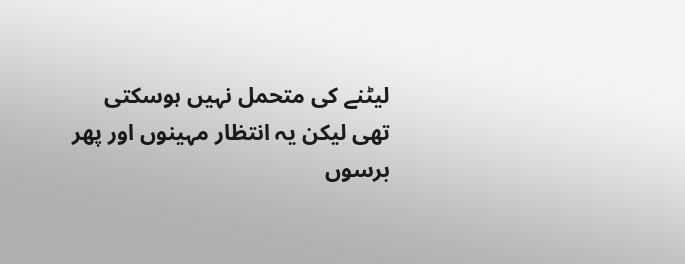لیٹنے کی متحمل نہیں ہوسکتی تھی لیکن یہ انتظار مہینوں اور پھر برسوں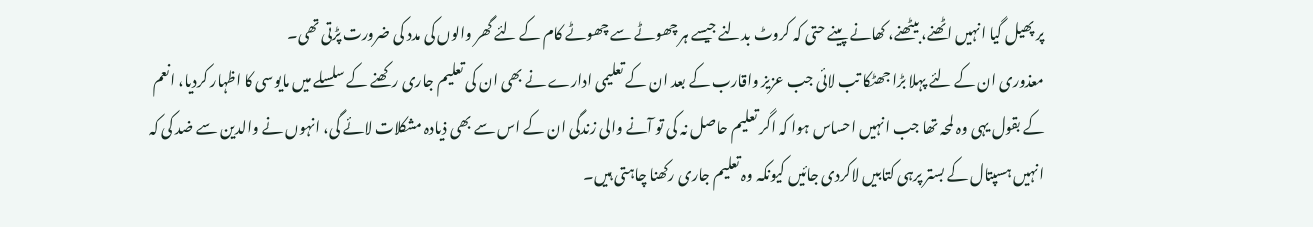پر پھیل گیا انہیں اٹھنے، بیٹھنے، کھانے پینے حتی کہ کروٹ بدلنے جیسے ہر چھوٹے سے چھوٹے کام کے لئے گھر والوں کی مدد کی ضرورت پڑتی تھی۔
معذوری ان کے لئے پہلا بڑا جھٹکا تب لائی جب عزیز واقارب کے بعد ان کے تعلیمی ادارے نے بھی ان کی تعلیم جاری رکھنے کے سلسلے میں مایوسی کا اظہار کردیا، انعم کے بقول یہی وہ لمحہ تھا جب انہیں احساس ہوا کہ اگر تعلیم حاصل نہ کی تو آنے والی زندگی ان کے اس سے بھی ذیادہ مشکلات لائے گی، انہوں نے والدین سے ضد کی کہ انہیں ہسپتال کے بستر پرہی کتابیں لاکردی جائیں کیونکہ وہ تعلیم جاری رکھنا چاہتی ہیں۔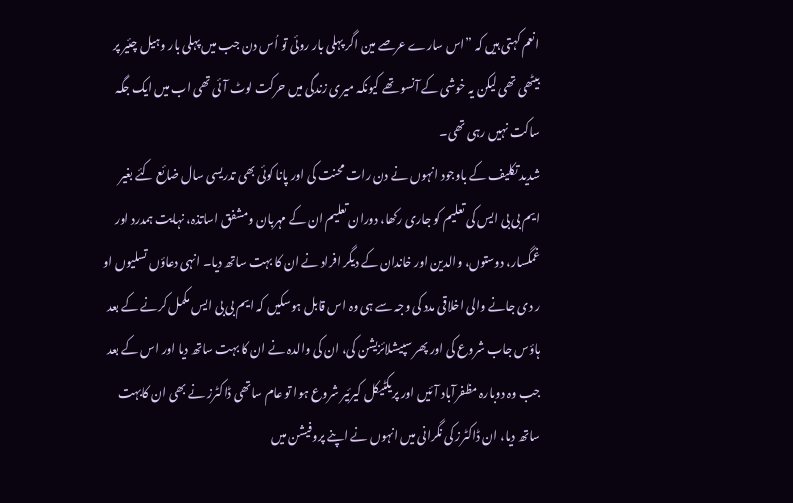انعم کہتی ہیں کہ ”اس سارے عرصے مین اگر پہلی بار روئی تو اُس دن جب میں پہلی بار وہیل چئیر پر بیٹھی تھی لیکن یہ خوشی کے آنسو تھے کیونکہ میری زندگی میں حرکت لوٹ آئی تھی اب میں ایک جگہ ساکت نہیں رہی تھی۔
شدید تکلیف کے باوجود انہوں نے دن رات محنت کی اور پانا کوئی بھی تدریسی سال ضائع کئے بغیر ایم بی بی ایس کی تعلیم کو جاری رکھا، دوران تعلیم ان کے مہربان ومشفق اساتذہ، نہایت ہمدرد اور غمگسار، دوستوں، والدین اور خاندان کے دیگر افراد نے ان کا بہت ساتھ دیا۔ انہی دعاؤں تسلیوں او ر دی جانے والی اخلاقی مدد کی وجہ سے ہی وہ اس قابل ہوسکیں کہ ایم بی بی ایس مکمل کرنے کے بعد ہاؤس جاب شروع کی اور پھر سپیشلائزیشن کی، ان کی والدہ نے ان کا بہت ساتھ دیا اور اس کے بعد جب وہ دوبارہ مظفرآباد آئیں اور پریکٹیکل کیرئیر شروع ہوا تو عام ساتھی ڈاکٹرز نے بھی ان کابہت ساتھ دیا، ان ڈاکٹرز کی نگرانی میں انہوں نے اپنے پروفیشن میں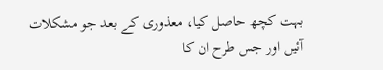بہت کچھ حاصل کیا، معذوری کے بعد جو مشکلات آئیں اور جس طرح ان کا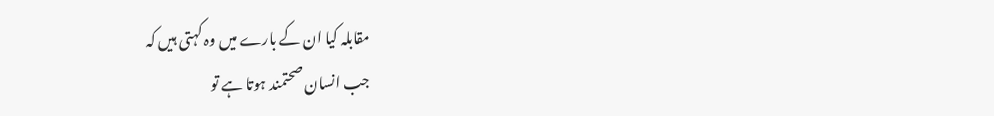مقابلہ کیا ان کے بارے میں وہ کہتی ہیں کہ
جب انسان صحتمند ہوتا ہے تو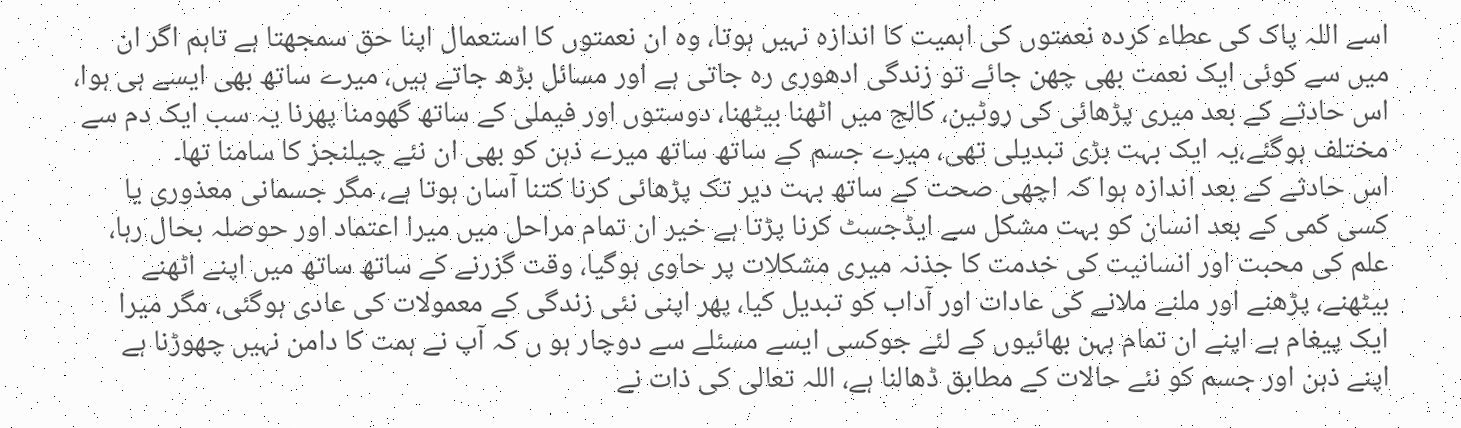اسے اللہ پاک کی عطاء کردہ نعمتوں کی اہمیت کا اندازہ نہیں ہوتا، وہ ان نعمتوں کا استعمال اپنا حق سمجھتا ہے تاہم اگر ان میں سے کوئی ایک نعمت بھی چھن جائے تو زندگی ادھوری رہ جاتی ہے اور مسائل بڑھ جاتے ہیں، میرے ساتھ بھی ایسے ہی ہوا، اس حادثے کے بعد میری پڑھائی کی روٹین، کالج میں اٹھنا بیٹھنا، دوستوں اور فیملی کے ساتھ گھومنا پھرنا یہ سب ایک دم سے مختلف ہوگئے،یہ ایک بہت بڑی تبدیلی تھی، میرے جسم کے ساتھ ساتھ میرے ذہن کو بھی ان نئے چیلنجز کا سامنا تھا۔
اس حادثے کے بعد اندازہ ہوا کہ اچھی صحت کے ساتھ بہت دیر تک پڑھائی کرنا کتنا آسان ہوتا ہے، مگر جسمانی معذوری یا کسی کمی کے بعد انسان کو بہت مشکل سے ایڈجسٹ کرنا پڑتا ہے خیر ان تمام مراحل میں میرا اعتماد اور حوصلہ بحال رہا، علم کی محبت اور انسانیت کی خدمت کا جذنہ میری مشکلات پر حاوی ہوگیا، وقت گزرنے کے ساتھ ساتھ میں اپنے اٹھنے بیٹھنے، پڑھنے اور ملنے ملانے کی عادات اور آداب کو تبدیل کیا، پھر اپنی نئی زندگی کے معمولات کی عادی ہوگئی، مگر میرا ایک پیغام ہے اپنے ان تمام بہن بھائیوں کے لئے جوکسی ایسے مسئلے سے دوچار ہو ں کہ آپ نے ہمت کا دامن نہیں چھوڑنا ہے اپنے ذہن اور جسم کو نئے حالات کے مطابق ڈھالنا ہے، اللہ تعالی کی ذات نے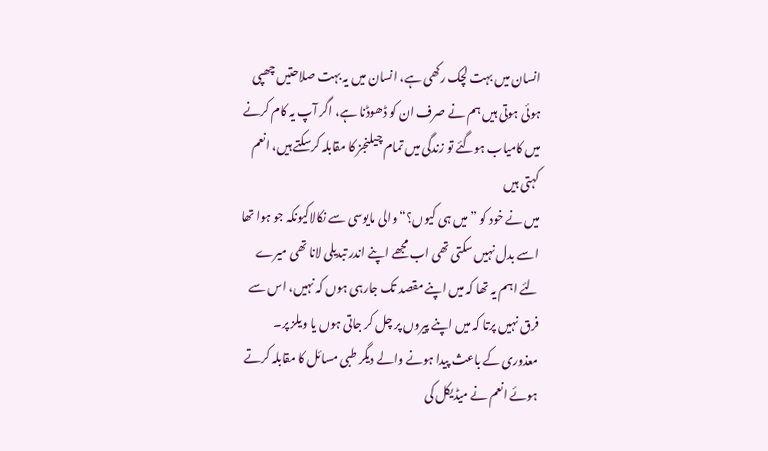انسان میں بہت لچک رکھی ہے، انسان میں یہ بہت صلاحتیں چھپی ہوئی ہوتی ہیں ہم نے صرف ان کو ڈھوڈنا ہے، اگر آپ یہ کام کرنے میں کامیاب ہوگئے تو زندگی میں تمام چیلنجز کا مقابلہ کرسکتے ہیں، انعم کہتی ہیں
میں نے خود کو ”میں ہی کیوں؟“ والی مایوسی سے نکالاکیونکہ جو ہوا تھا اسے بدل نہیں سکتی تھی اب مجھے اپنے اندر تبدیلی لانا تھی میرے لئے اہم یہ تھا کہ میں اپنے مقصد تک جارہی ہوں کہ نہیں، اس سے فرق نہیں پرتا کہ میں اپنے پیروں پر چل کر جاتی ہوں یا ویلز پر۔
معذوری کے باعث پیدا ہونے والے دیگر طبی مسائل کا مقابلہ کرتے ہوئے انعم نے میڈیکل کی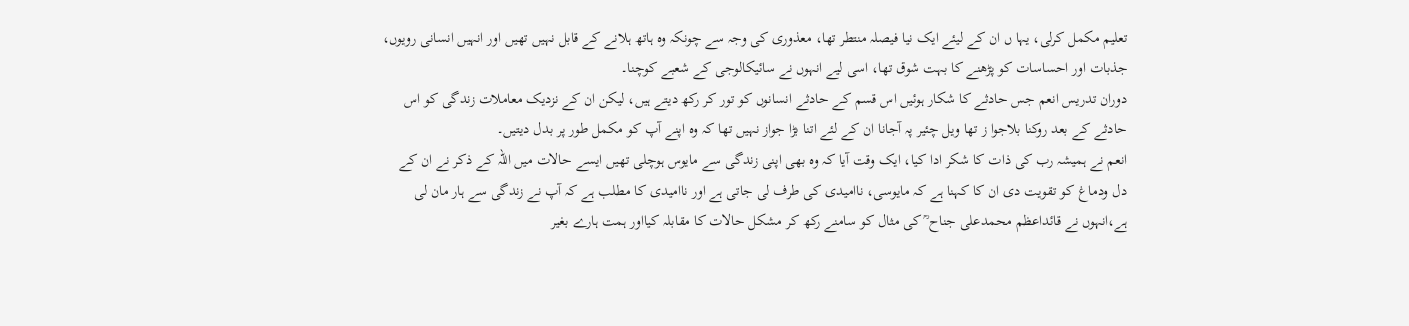تعلیم مکمل کرلی، یہا ں ان کے لیئے ایک نیا فیصلہ منتطر تھا، معذوری کی وجہ سے چونکہ وہ ہاتھ ہلانے کے قابل نہیں تھیں اور انہیں انسانی رویوں، جذبات اور احساسات کو پڑھنے کا بہت شوق تھا، اسی لیے انہوں نے سائیکالوجی کے شعبے کوچنا۔
دوران تدریس انعم جس حادثے کا شکار ہوئیں اس قسم کے حادثے انسانوں کو تور کر رکھ دیتے ہیں، لیکن ان کے نزدیک معاملات زندگی کو اس حادثے کے بعد روکنا بلاجوا ز تھا ویل چئیر پہ آجانا ان کے لئے اتنا بڑا جواز نہیں تھا کہ وہ اپنے آپ کو مکمل طور پر بدل دیتیں۔
انعم نے ہمیشہ رب کی ذات کا شکر ادا کیا، ایک وقت آیا کہ وہ بھی اپنی زندگی سے مایوس ہوچلی تھیں ایسے حالات میں اللہ کے ذکر نے ان کے دل ودماغ کو تقویت دی ان کا کہنا ہے کہ مایوسی، ناامیدی کی طرف لی جاتی ہے اور ناامیدی کا مطلب ہے کہ آپ نے زندگی سے ہار مان لی ہے،انہوں نے قائداعظم محمدعلی جناح ؒ کی مثال کو سامنے رکھ کر مشکل حالات کا مقابلہ کیااور ہمت ہارے بغیر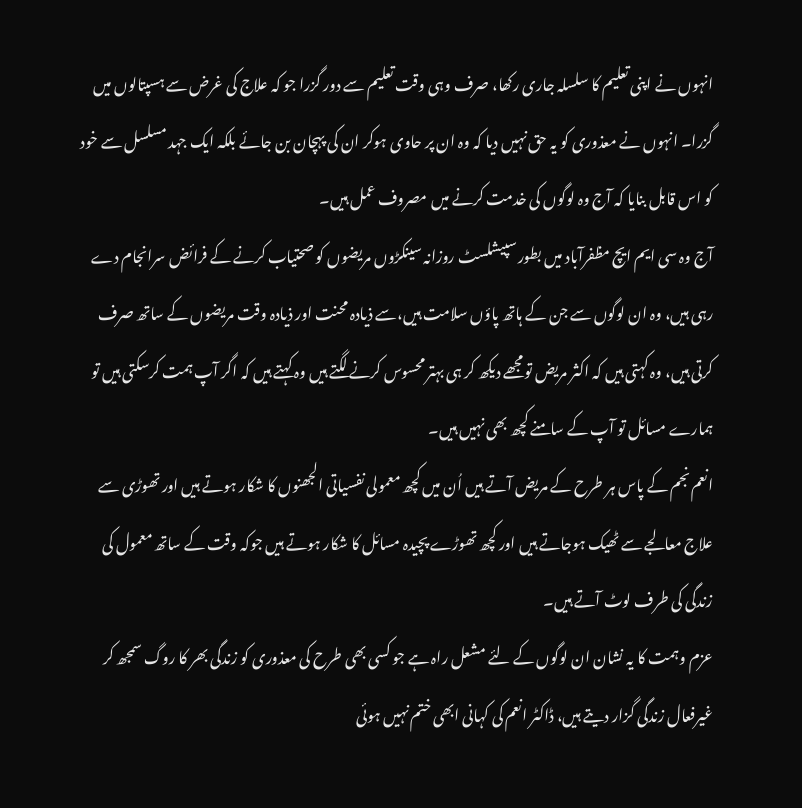انہوں نے اپنی تعلیم کا سلسلہ جاری رکھا، صرف وہی وقت تعلیم سے دور گزرا جو کہ علاج کی غرض سے ہسپتالوں میں گزرا۔ انہوں نے معذوری کو یہ حق نہیں دیا کہ وہ ان پر حاوی ہوکر ان کی پہچان بن جائے بلکہ ایک جہد مسلسل سے خود کو اس قابل بنایا کہ آج وہ لوگوں کی خدمت کرنے میں مصروف عمل ہیں۔
آج وہ سی ایم ایچ مظفرآباد میں بطور سپیشلسٹ روزانہ سینکڑوں مریضوں کو صحتیاب کرنے کے فرائض سرانجام دے رہی ہیں، وہ ان لوگوں سے جن کے ہاتھ پاؤں سلامت ہیں،سے ذیادہ محنت اور ذیادہ وقت مریضوں کے ساتھ صرف کرتی ہیں، وہ کہتی ہیں کہ اکثر مریض تومجھے دیکھ کر ہی بہتر محسوس کرنے لگتے ہیں وہ کہتے ہیں کہ اگر آپ ہمت کرسکتی ہیں تو ہمارے مسائل تو آپ کے سامنے کچھ بھی نہیں ہیں۔
انعم نجم کے پاس ہر طرح کے مریض آتے ہیں اُن میں کچھ معمولی نفسیاتی الجھنوں کا شکار ہوتے ہیں اور تھوڑی سے علاج معالجے سے ٹھیک ہوجاتے ہیں اور کچھ تھوڑے پچیدہ مسائل کا شکار ہوتے ہیں جوکہ وقت کے ساتھ معمول کی زندگی کی طرف لوٹ آتے ہیں۔
عزم وہمت کا یہ نشان ان لوگوں کے لئے مشعل راہ ہے جو کسی بھی طرح کی معذوری کو زندگی بھر کا روگ سمجھ کر غیرفعال زندگی گزار دیتے ہیں، ڈاکٹر انعم کی کہانی ابھی ختم نہیں ہوئی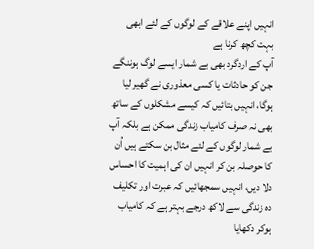انہیں اپنے علاقے کے لوگوں کے لئے ابھی بہت کچھ کرنا ہے
آپ کے اردگرد بھی بے شمار ایسے لوگ ہوننگے جن کو حادثات یا کسی معذوری نے گھیر لیا ہوگا، انہیں بتائیں کہ کیسے مشکلوں کے ساتھ بھی نہ صرف کامیاب زندگی ممکن ہے بلکہ آپ بے شمار لوگوں کے لئے مثال بن سکتے ہیں اُن کا حوصلہ بن کر انہیں ان کی اہمیت کا احساس دلا دیں، انہیں سمجھائیں کہ عبرت اور تکلیف دہ زندگی سے لاکھ درجے بہتر ہے کہ کامیاب ہوکر دکھایا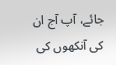جائے، آپ آج ان کی آنکھوں کی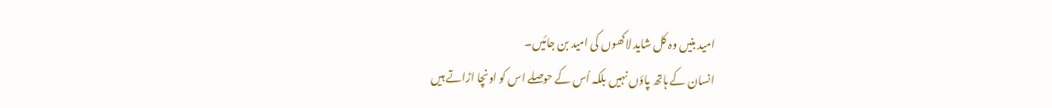امید بنیں وہ کل شاید لاکھوں کی امید بن جائیں۔
انسان کے ہاتھ پاؤں نہیں بلکہ اُس کے حوصلے اس کو اونچا اڑاتے ہیں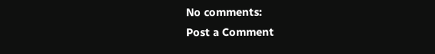No comments:
Post a Comment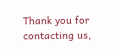Thank you for contacting us,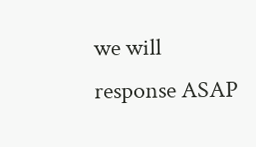we will response ASAP